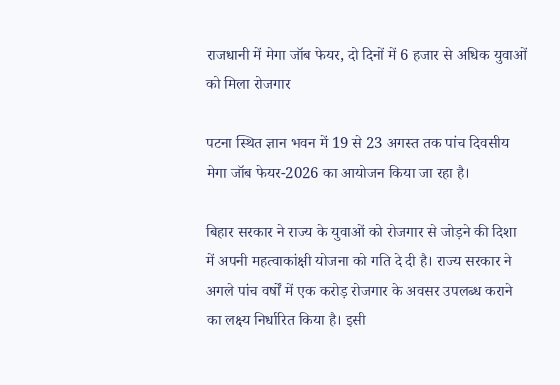राजधानी में मेगा जॉब फेयर, दो दिनों में 6 हजार से अधिक युवाओं को मिला रोजगार

पटना स्थित ज्ञान भवन में 19 से 23 अगस्त तक पांच दिवसीय मेगा जॉब फेयर-2026 का आयोजन किया जा रहा है।

बिहार सरकार ने राज्य के युवाओं को रोजगार से जोड़ने की दिशा में अपनी महत्वाकांक्षी योजना को गति दे दी है। राज्य सरकार ने अगले पांच वर्षों में एक करोड़ रोजगार के अवसर उपलब्ध कराने का लक्ष्य निर्धारित किया है। इसी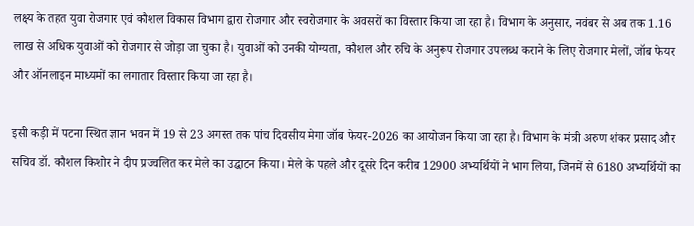लक्ष्य के तहत युवा रोजगार एवं कौशल विकास विभाग द्वारा रोजगार और स्वरोजगार के अवसरों का विस्तार किया जा रहा है। विभाग के अनुसार, नवंबर से अब तक 1.16 लाख से अधिक युवाओं को रोजगार से जोड़ा जा चुका है। युवाओं को उनकी योग्यता, कौशल और रुचि के अनुरूप रोजगार उपलब्ध कराने के लिए रोजगार मेलों, जॉब फेयर और ऑनलाइन माध्यमों का लगातार विस्तार किया जा रहा है।

इसी कड़ी में पटना स्थित ज्ञान भवन में 19 से 23 अगस्त तक पांच दिवसीय मेगा जॉब फेयर-2026 का आयोजन किया जा रहा है। विभाग के मंत्री अरुण शंकर प्रसाद और सचिव डॉ. कौशल किशोर ने दीप प्रज्वलित कर मेले का उद्घाटन किया। मेले के पहले और दूसरे दिन करीब 12900 अभ्यर्थियों ने भाग लिया, जिनमें से 6180 अभ्यर्थियों का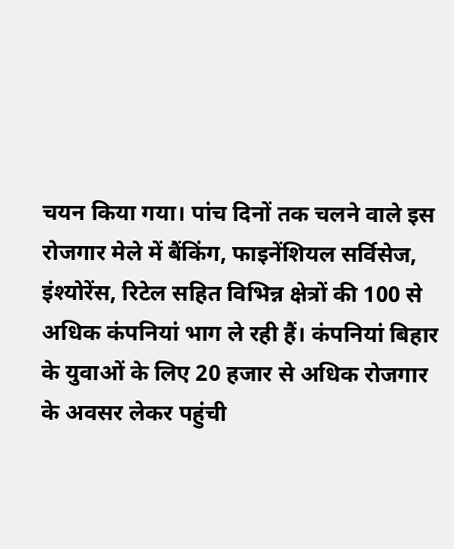चयन किया गया। पांच दिनों तक चलने वाले इस रोजगार मेले में बैंकिंग, फाइनेंशियल सर्विसेज, इंश्योरेंस, रिटेल सहित विभिन्न क्षेत्रों की 100 से अधिक कंपनियां भाग ले रही हैं। कंपनियां बिहार के युवाओं के लिए 20 हजार से अधिक रोजगार के अवसर लेकर पहुंची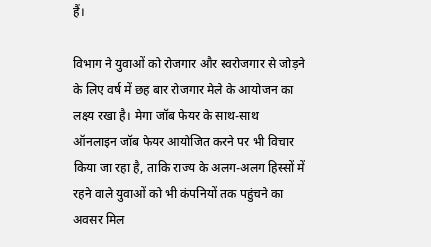हैं।

विभाग ने युवाओं को रोजगार और स्वरोजगार से जोड़ने के लिए वर्ष में छह बार रोजगार मेले के आयोजन का लक्ष्य रखा है। मेगा जॉब फेयर के साथ-साथ ऑनलाइन जॉब फेयर आयोजित करने पर भी विचार किया जा रहा है, ताकि राज्य के अलग-अलग हिस्सों में रहने वाले युवाओं को भी कंपनियों तक पहुंचने का अवसर मिल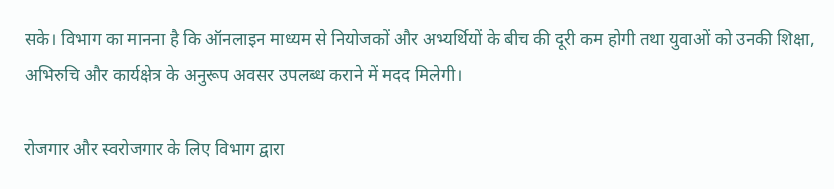सके। विभाग का मानना है कि ऑनलाइन माध्यम से नियोजकों और अभ्यर्थियों के बीच की दूरी कम होगी तथा युवाओं को उनकी शिक्षा, अभिरुचि और कार्यक्षेत्र के अनुरूप अवसर उपलब्ध कराने में मदद मिलेगी।

रोजगार और स्वरोजगार के लिए विभाग द्वारा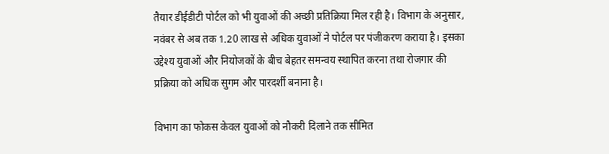तैयार डीईडीटी पोर्टल को भी युवाओं की अच्छी प्रतिक्रिया मिल रही है। विभाग के अनुसार, नवंबर से अब तक 1.20 लाख से अधिक युवाओं ने पोर्टल पर पंजीकरण कराया है। इसका उद्देश्य युवाओं और नियोजकों के बीच बेहतर समन्वय स्थापित करना तथा रोजगार की प्रक्रिया को अधिक सुगम और पारदर्शी बनाना है।

विभाग का फोकस केवल युवाओं को नौकरी दिलाने तक सीमित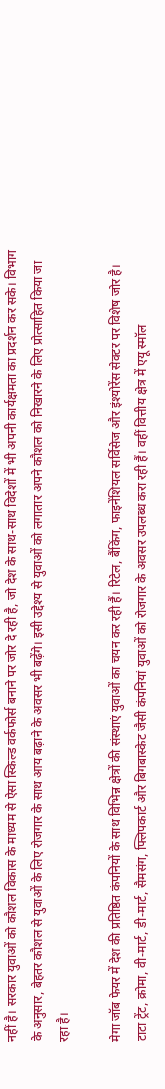नहीं है। सरकार युवाओं को कौशल विकास के माध्यम से ऐसा स्किल्ड वर्कफोर्स बनाने पर जोर दे रही है, जो देश के साथ-साथ विदेशों में भी अपनी कार्यक्षमता का प्रदर्शन कर सके। विभाग के अनुसार, बेहतर कौशल से युवाओं के लिए रोजगार के साथ आय बढ़ाने के अवसर भी बढ़ेंगे। इसी उद्देश्य से युवाओं को लगातार अपने कौशल को निखारने के लिए प्रोत्साहित किया जा रहा है।

मेगा जॉब फेयर में देश की प्रतिष्ठित कंपनियों के साथ विभिन्न क्षेत्रों की संस्थाएं युवाओं का चयन कर रही हैं। रिटेल, बैंकिंग, फाइनेंशियल सर्विसेज और इंश्योरेंस सेक्टर पर विशेष जोर है। टाटा ट्रेंट, क्रोमा, वी-मार्ट, डी-मार्ट, सैमसंग, फ्लिपकार्ट और बिगबास्केट जैसी कंपनियां युवाओं को रोजगार के अवसर उपलब्ध करा रही हैं। वहीं वित्तीय क्षेत्र में एयू स्मॉल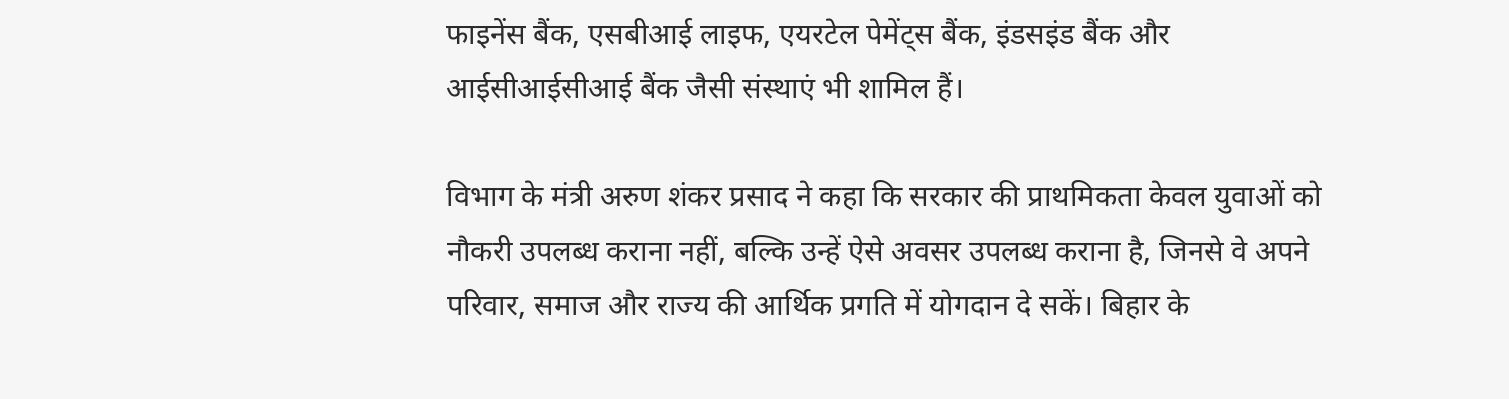फाइनेंस बैंक, एसबीआई लाइफ, एयरटेल पेमेंट्स बैंक, इंडसइंड बैंक और आईसीआईसीआई बैंक जैसी संस्थाएं भी शामिल हैं।

विभाग के मंत्री अरुण शंकर प्रसाद ने कहा कि सरकार की प्राथमिकता केवल युवाओं को नौकरी उपलब्ध कराना नहीं, बल्कि उन्हें ऐसे अवसर उपलब्ध कराना है, जिनसे वे अपने परिवार, समाज और राज्य की आर्थिक प्रगति में योगदान दे सकें। बिहार के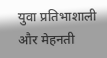युवा प्रतिभाशाली और मेहनती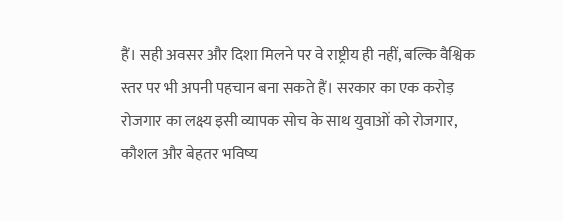हैं। सही अवसर और दिशा मिलने पर वे राष्ट्रीय ही नहीं, बल्कि वैश्विक स्तर पर भी अपनी पहचान बना सकते हैं। सरकार का एक करोड़ रोजगार का लक्ष्य इसी व्यापक सोच के साथ युवाओं को रोजगार, कौशल और बेहतर भविष्य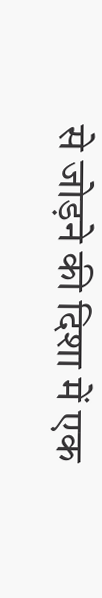से जोड़ने की दिशा में एक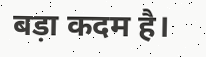बड़ा कदम है।